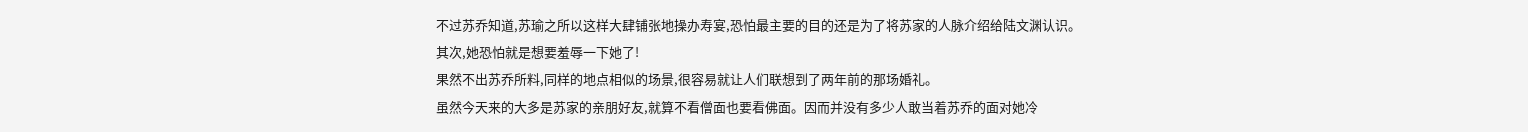不过苏乔知道,苏瑜之所以这样大肆铺张地操办寿宴,恐怕最主要的目的还是为了将苏家的人脉介绍给陆文渊认识。
其次,她恐怕就是想要羞辱一下她了!
果然不出苏乔所料,同样的地点相似的场景,很容易就让人们联想到了两年前的那场婚礼。
虽然今天来的大多是苏家的亲朋好友,就算不看僧面也要看佛面。因而并没有多少人敢当着苏乔的面对她冷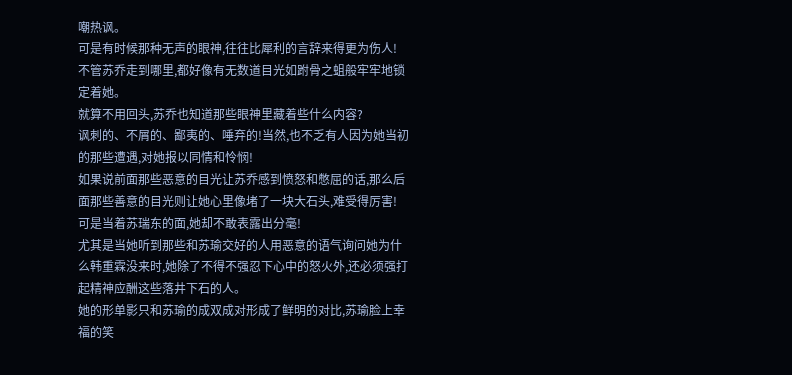嘲热讽。
可是有时候那种无声的眼神,往往比犀利的言辞来得更为伤人!
不管苏乔走到哪里,都好像有无数道目光如跗骨之蛆般牢牢地锁定着她。
就算不用回头,苏乔也知道那些眼神里藏着些什么内容?
讽刺的、不屑的、鄙夷的、唾弃的!当然,也不乏有人因为她当初的那些遭遇,对她报以同情和怜悯!
如果说前面那些恶意的目光让苏乔感到愤怒和憋屈的话,那么后面那些善意的目光则让她心里像堵了一块大石头,难受得厉害!
可是当着苏瑞东的面,她却不敢表露出分毫!
尤其是当她听到那些和苏瑜交好的人用恶意的语气询问她为什么韩重霖没来时,她除了不得不强忍下心中的怒火外,还必须强打起精神应酬这些落井下石的人。
她的形单影只和苏瑜的成双成对形成了鲜明的对比,苏瑜脸上幸福的笑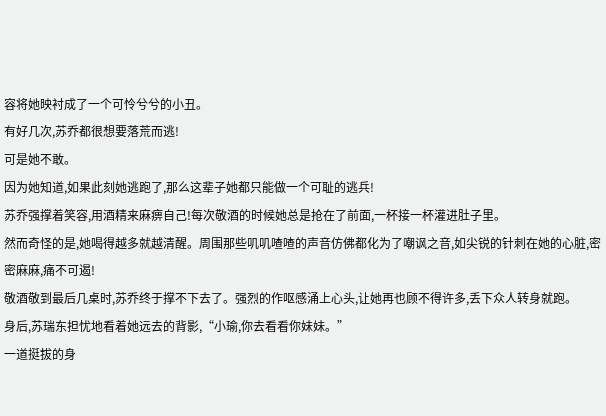容将她映衬成了一个可怜兮兮的小丑。
有好几次,苏乔都很想要落荒而逃!
可是她不敢。
因为她知道,如果此刻她逃跑了,那么这辈子她都只能做一个可耻的逃兵!
苏乔强撑着笑容,用酒精来麻痹自己!每次敬酒的时候她总是抢在了前面,一杯接一杯灌进肚子里。
然而奇怪的是,她喝得越多就越清醒。周围那些叽叽喳喳的声音仿佛都化为了嘲讽之音,如尖锐的针刺在她的心脏,密密麻麻,痛不可遏!
敬酒敬到最后几桌时,苏乔终于撑不下去了。强烈的作呕感涌上心头,让她再也顾不得许多,丢下众人转身就跑。
身后,苏瑞东担忧地看着她远去的背影,“小瑜,你去看看你妹妹。”
一道挺拔的身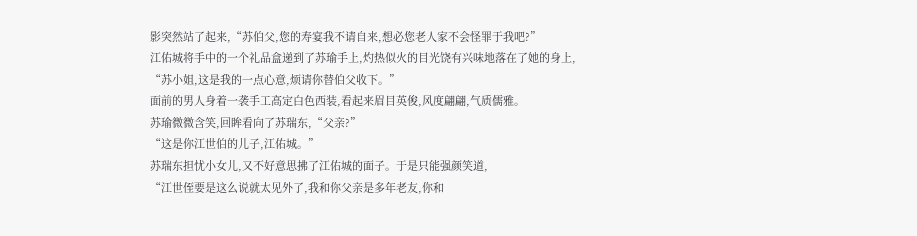影突然站了起来,“苏伯父,您的寿宴我不请自来,想必您老人家不会怪罪于我吧?”
江佑城将手中的一个礼品盒递到了苏瑜手上,灼热似火的目光饶有兴味地落在了她的身上,
“苏小姐,这是我的一点心意,烦请你替伯父收下。”
面前的男人身着一袭手工高定白色西装,看起来眉目英俊,风度翩翩,气质儒雅。
苏瑜微微含笑,回眸看向了苏瑞东,“父亲?”
“这是你江世伯的儿子,江佑城。”
苏瑞东担忧小女儿,又不好意思拂了江佑城的面子。于是只能强颜笑道,
“江世侄要是这么说就太见外了,我和你父亲是多年老友,你和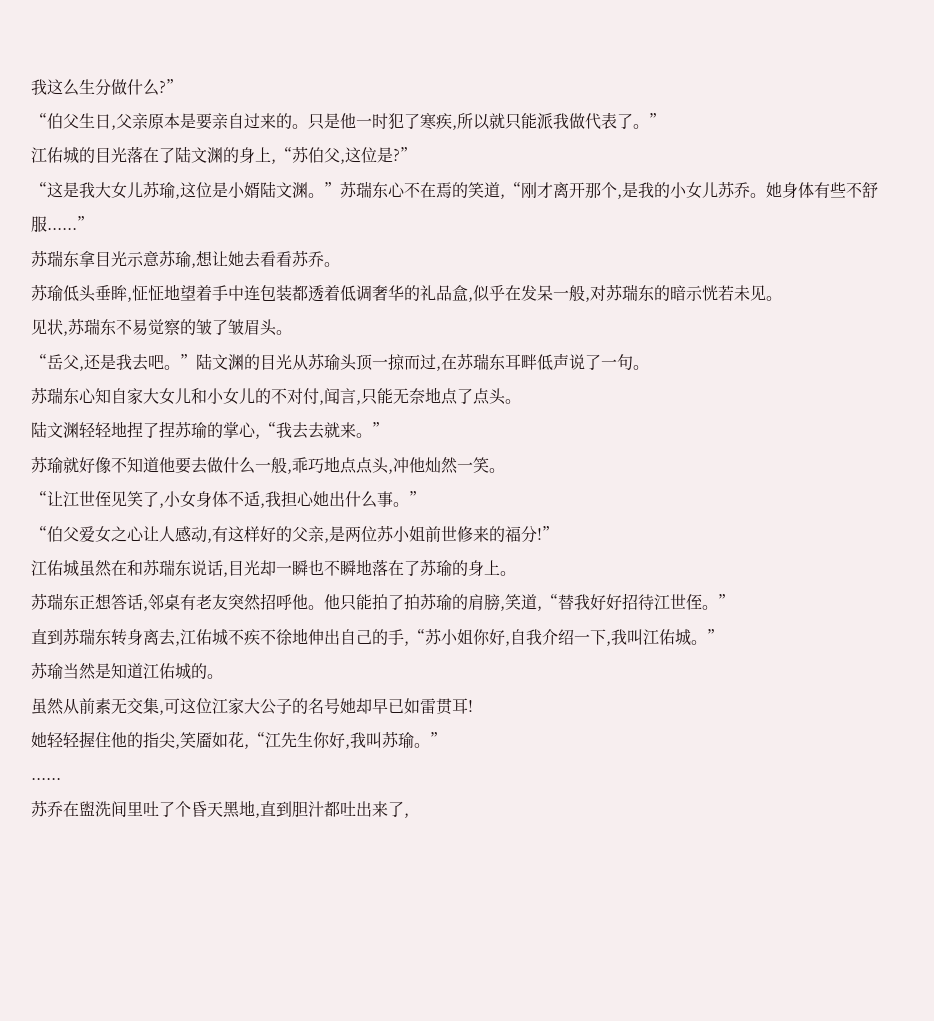我这么生分做什么?”
“伯父生日,父亲原本是要亲自过来的。只是他一时犯了寒疾,所以就只能派我做代表了。”
江佑城的目光落在了陆文渊的身上,“苏伯父,这位是?”
“这是我大女儿苏瑜,这位是小婿陆文渊。”苏瑞东心不在焉的笑道,“刚才离开那个,是我的小女儿苏乔。她身体有些不舒服......”
苏瑞东拿目光示意苏瑜,想让她去看看苏乔。
苏瑜低头垂眸,怔怔地望着手中连包装都透着低调奢华的礼品盒,似乎在发呆一般,对苏瑞东的暗示恍若未见。
见状,苏瑞东不易觉察的皱了皱眉头。
“岳父,还是我去吧。”陆文渊的目光从苏瑜头顶一掠而过,在苏瑞东耳畔低声说了一句。
苏瑞东心知自家大女儿和小女儿的不对付,闻言,只能无奈地点了点头。
陆文渊轻轻地捏了捏苏瑜的掌心,“我去去就来。”
苏瑜就好像不知道他要去做什么一般,乖巧地点点头,冲他灿然一笑。
“让江世侄见笑了,小女身体不适,我担心她出什么事。”
“伯父爱女之心让人感动,有这样好的父亲,是两位苏小姐前世修来的福分!”
江佑城虽然在和苏瑞东说话,目光却一瞬也不瞬地落在了苏瑜的身上。
苏瑞东正想答话,邻桌有老友突然招呼他。他只能拍了拍苏瑜的肩膀,笑道,“替我好好招待江世侄。”
直到苏瑞东转身离去,江佑城不疾不徐地伸出自己的手,“苏小姐你好,自我介绍一下,我叫江佑城。”
苏瑜当然是知道江佑城的。
虽然从前素无交集,可这位江家大公子的名号她却早已如雷贯耳!
她轻轻握住他的指尖,笑靥如花,“江先生你好,我叫苏瑜。”
......
苏乔在盥洗间里吐了个昏天黑地,直到胆汁都吐出来了,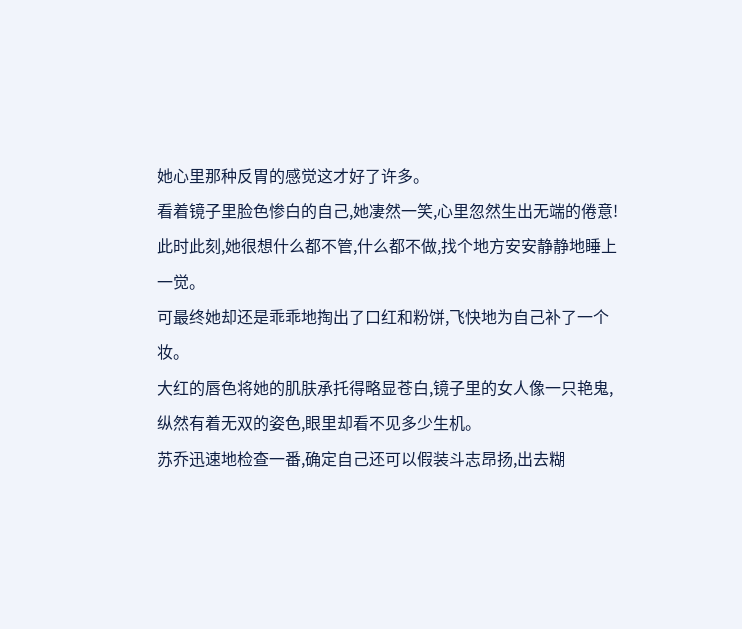她心里那种反胃的感觉这才好了许多。
看着镜子里脸色惨白的自己,她凄然一笑,心里忽然生出无端的倦意!
此时此刻,她很想什么都不管,什么都不做,找个地方安安静静地睡上一觉。
可最终她却还是乖乖地掏出了口红和粉饼,飞快地为自己补了一个妆。
大红的唇色将她的肌肤承托得略显苍白,镜子里的女人像一只艳鬼,纵然有着无双的姿色,眼里却看不见多少生机。
苏乔迅速地检查一番,确定自己还可以假装斗志昂扬,出去糊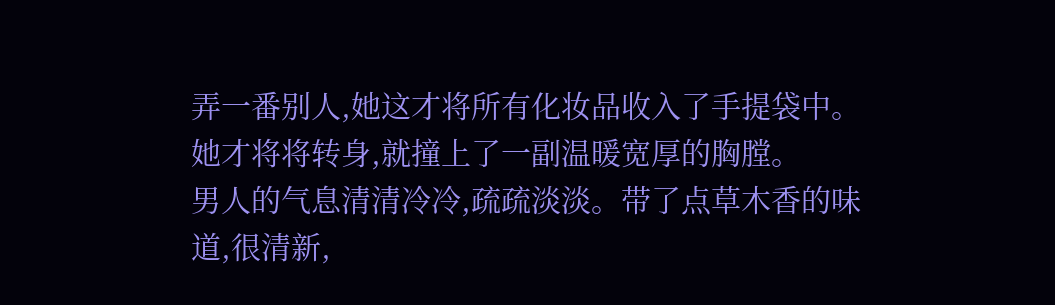弄一番别人,她这才将所有化妆品收入了手提袋中。
她才将将转身,就撞上了一副温暖宽厚的胸膛。
男人的气息清清冷冷,疏疏淡淡。带了点草木香的味道,很清新,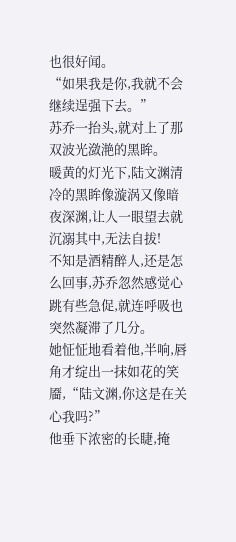也很好闻。
“如果我是你,我就不会继续逞强下去。”
苏乔一抬头,就对上了那双波光潋滟的黑眸。
暖黄的灯光下,陆文渊清冷的黑眸像漩涡又像暗夜深渊,让人一眼望去就沉溺其中,无法自拔!
不知是酒精醉人,还是怎么回事,苏乔忽然感觉心跳有些急促,就连呼吸也突然凝滞了几分。
她怔怔地看着他,半响,唇角才绽出一抹如花的笑靥,“陆文渊,你这是在关心我吗?”
他垂下浓密的长睫,掩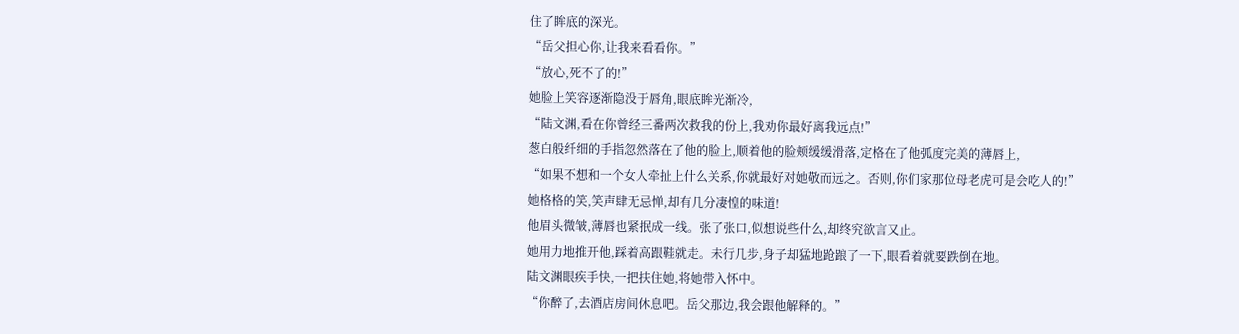住了眸底的深光。
“岳父担心你,让我来看看你。”
“放心,死不了的!”
她脸上笑容逐渐隐没于唇角,眼底眸光渐冷,
“陆文渊,看在你曾经三番两次救我的份上,我劝你最好离我远点!”
葱白般纤细的手指忽然落在了他的脸上,顺着他的脸颊缓缓滑落,定格在了他弧度完美的薄唇上,
“如果不想和一个女人牵扯上什么关系,你就最好对她敬而远之。否则,你们家那位母老虎可是会吃人的!”
她格格的笑,笑声肆无忌惮,却有几分凄惶的味道!
他眉头微皱,薄唇也紧抿成一线。张了张口,似想说些什么,却终究欲言又止。
她用力地推开他,踩着高跟鞋就走。未行几步,身子却猛地跄踉了一下,眼看着就要跌倒在地。
陆文渊眼疾手快,一把扶住她,将她带入怀中。
“你醉了,去酒店房间休息吧。岳父那边,我会跟他解释的。”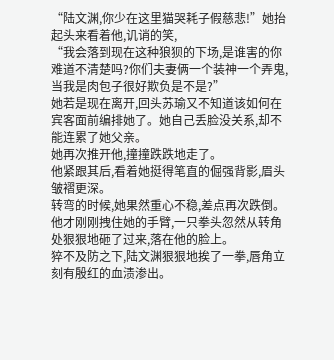“陆文渊,你少在这里猫哭耗子假慈悲!”她抬起头来看着他,讥诮的笑,
“我会落到现在这种狼狈的下场,是谁害的你难道不清楚吗?你们夫妻俩一个装神一个弄鬼,当我是肉包子很好欺负是不是?”
她若是现在离开,回头苏瑜又不知道该如何在宾客面前编排她了。她自己丢脸没关系,却不能连累了她父亲。
她再次推开他,撞撞跌跌地走了。
他紧跟其后,看着她挺得笔直的倔强背影,眉头皱褶更深。
转弯的时候,她果然重心不稳,差点再次跌倒。
他才刚刚拽住她的手臂,一只拳头忽然从转角处狠狠地砸了过来,落在他的脸上。
猝不及防之下,陆文渊狠狠地挨了一拳,唇角立刻有殷红的血渍渗出。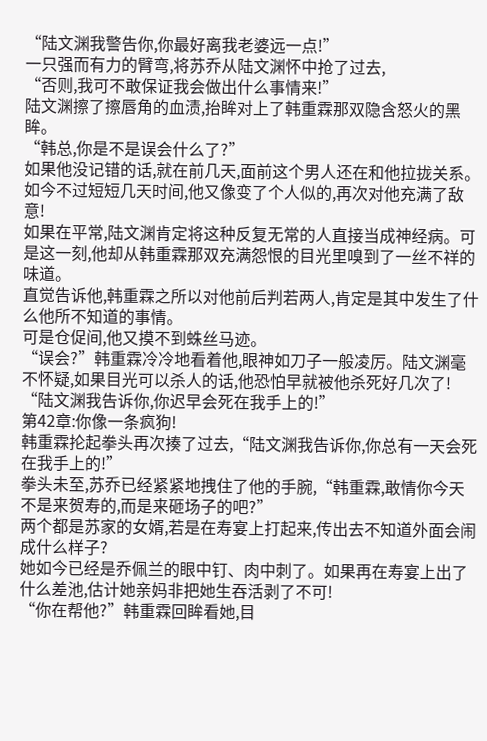“陆文渊我警告你,你最好离我老婆远一点!”
一只强而有力的臂弯,将苏乔从陆文渊怀中抢了过去,
“否则,我可不敢保证我会做出什么事情来!”
陆文渊擦了擦唇角的血渍,抬眸对上了韩重霖那双隐含怒火的黑眸。
“韩总,你是不是误会什么了?”
如果他没记错的话,就在前几天,面前这个男人还在和他拉拢关系。
如今不过短短几天时间,他又像变了个人似的,再次对他充满了敌意!
如果在平常,陆文渊肯定将这种反复无常的人直接当成神经病。可是这一刻,他却从韩重霖那双充满怨恨的目光里嗅到了一丝不祥的味道。
直觉告诉他,韩重霖之所以对他前后判若两人,肯定是其中发生了什么他所不知道的事情。
可是仓促间,他又摸不到蛛丝马迹。
“误会?”韩重霖冷冷地看着他,眼神如刀子一般凌厉。陆文渊毫不怀疑,如果目光可以杀人的话,他恐怕早就被他杀死好几次了!
“陆文渊我告诉你,你迟早会死在我手上的!”
第42章:你像一条疯狗!
韩重霖抡起拳头再次揍了过去,“陆文渊我告诉你,你总有一天会死在我手上的!”
拳头未至,苏乔已经紧紧地拽住了他的手腕,“韩重霖,敢情你今天不是来贺寿的,而是来砸场子的吧?”
两个都是苏家的女婿,若是在寿宴上打起来,传出去不知道外面会闹成什么样子?
她如今已经是乔佩兰的眼中钉、肉中刺了。如果再在寿宴上出了什么差池,估计她亲妈非把她生吞活剥了不可!
“你在帮他?”韩重霖回眸看她,目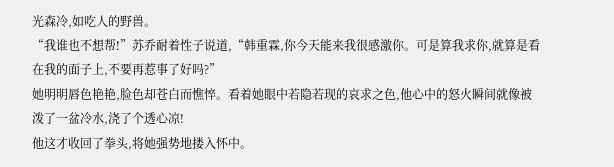光森冷,如吃人的野兽。
“我谁也不想帮!”苏乔耐着性子说道,“韩重霖,你今天能来我很感激你。可是算我求你,就算是看在我的面子上,不要再惹事了好吗?”
她明明唇色艳艳,脸色却苍白而憔悴。看着她眼中若隐若现的哀求之色,他心中的怒火瞬间就像被泼了一盆冷水,浇了个透心凉!
他这才收回了拳头,将她强势地搂入怀中。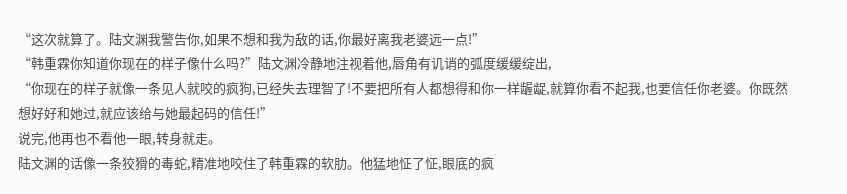“这次就算了。陆文渊我警告你,如果不想和我为敌的话,你最好离我老婆远一点!”
“韩重霖你知道你现在的样子像什么吗?”陆文渊冷静地注视着他,唇角有讥诮的弧度缓缓绽出,
“你现在的样子就像一条见人就咬的疯狗,已经失去理智了!不要把所有人都想得和你一样龌龊,就算你看不起我,也要信任你老婆。你既然想好好和她过,就应该给与她最起码的信任!”
说完,他再也不看他一眼,转身就走。
陆文渊的话像一条狡猾的毒蛇,精准地咬住了韩重霖的软肋。他猛地怔了怔,眼底的疯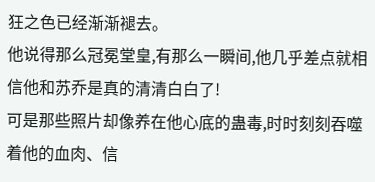狂之色已经渐渐褪去。
他说得那么冠冕堂皇,有那么一瞬间,他几乎差点就相信他和苏乔是真的清清白白了!
可是那些照片却像养在他心底的蛊毒,时时刻刻吞噬着他的血肉、信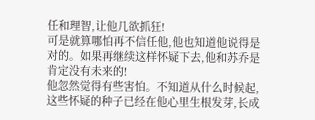任和理智,让他几欲抓狂!
可是就算哪怕再不信任他,他也知道他说得是对的。如果再继续这样怀疑下去,他和苏乔是肯定没有未来的!
他忽然觉得有些害怕。不知道从什么时候起,这些怀疑的种子已经在他心里生根发芽,长成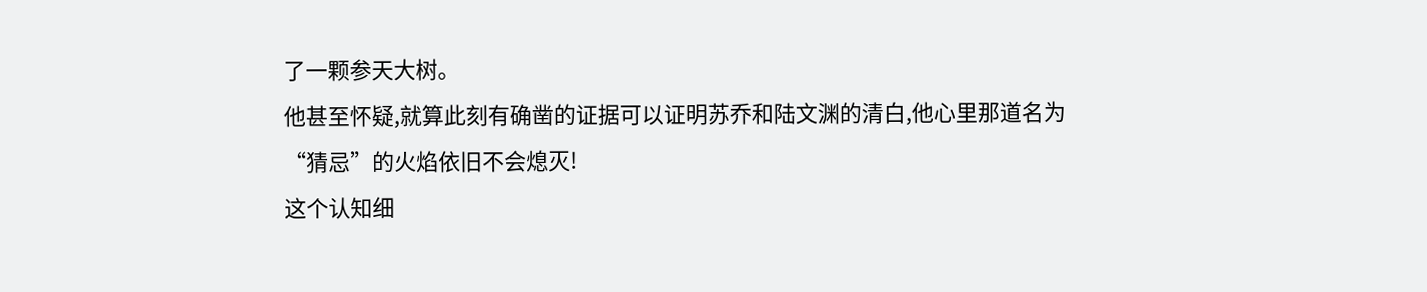了一颗参天大树。
他甚至怀疑,就算此刻有确凿的证据可以证明苏乔和陆文渊的清白,他心里那道名为“猜忌”的火焰依旧不会熄灭!
这个认知细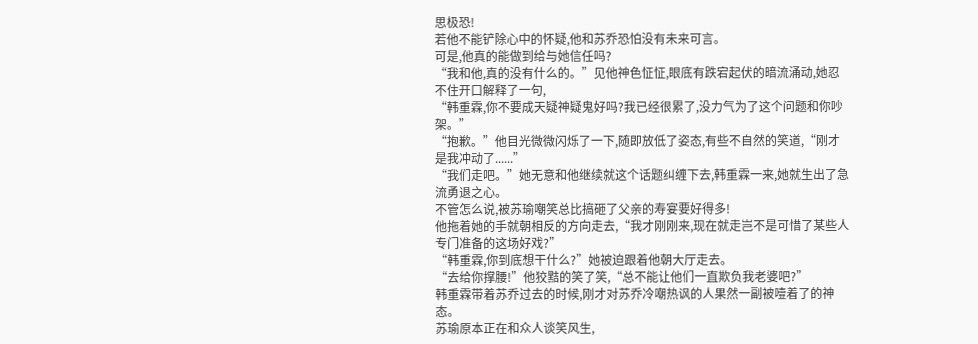思极恐!
若他不能铲除心中的怀疑,他和苏乔恐怕没有未来可言。
可是,他真的能做到给与她信任吗?
“我和他,真的没有什么的。”见他神色怔怔,眼底有跌宕起伏的暗流涌动,她忍不住开口解释了一句,
“韩重霖,你不要成天疑神疑鬼好吗?我已经很累了,没力气为了这个问题和你吵架。”
“抱歉。”他目光微微闪烁了一下,随即放低了姿态,有些不自然的笑道,“刚才是我冲动了......”
“我们走吧。”她无意和他继续就这个话题纠缠下去,韩重霖一来,她就生出了急流勇退之心。
不管怎么说,被苏瑜嘲笑总比搞砸了父亲的寿宴要好得多!
他拖着她的手就朝相反的方向走去,“我才刚刚来,现在就走岂不是可惜了某些人专门准备的这场好戏?”
“韩重霖,你到底想干什么?”她被迫跟着他朝大厅走去。
“去给你撑腰!”他狡黠的笑了笑,“总不能让他们一直欺负我老婆吧?”
韩重霖带着苏乔过去的时候,刚才对苏乔冷嘲热讽的人果然一副被噎着了的神态。
苏瑜原本正在和众人谈笑风生,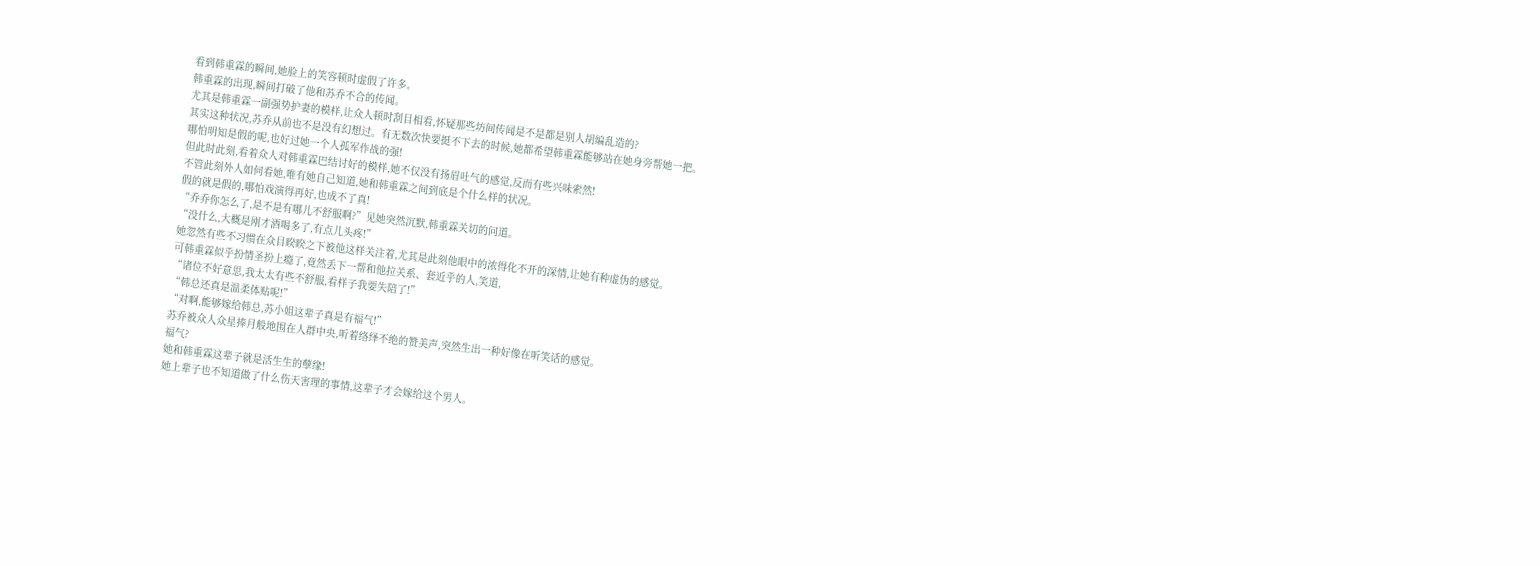看到韩重霖的瞬间,她脸上的笑容顿时虚假了许多。
韩重霖的出现,瞬间打破了他和苏乔不合的传闻。
尤其是韩重霖一副强势护妻的模样,让众人顿时刮目相看,怀疑那些坊间传闻是不是都是别人胡编乱造的?
其实这种状况,苏乔从前也不是没有幻想过。有无数次快要挺不下去的时候,她都希望韩重霖能够站在她身旁帮她一把。
哪怕明知是假的呢,也好过她一个人孤军作战的强!
但此时此刻,看着众人对韩重霖巴结讨好的模样,她不仅没有扬眉吐气的感觉,反而有些兴味索然!
不管此刻外人如何看她,唯有她自己知道,她和韩重霖之间到底是个什么样的状况。
假的就是假的,哪怕戏演得再好,也成不了真!
“乔乔你怎么了,是不是有哪儿不舒服啊?”见她突然沉默,韩重霖关切的问道。
“没什么,大概是刚才酒喝多了,有点儿头疼!”
她忽然有些不习惯在众目睽睽之下被他这样关注着,尤其是此刻他眼中的浓得化不开的深情,让她有种虚伪的感觉。
可韩重霖似乎扮情圣扮上瘾了,竟然丢下一帮和他拉关系、套近乎的人,笑道,
“诸位不好意思,我太太有些不舒服,看样子我要失陪了!”
“韩总还真是温柔体贴呢!”
“对啊,能够嫁给韩总,苏小姐这辈子真是有福气!”
苏乔被众人众星捧月般地围在人群中央,听着络绎不绝的赞美声,突然生出一种好像在听笑话的感觉。
福气?
她和韩重霖这辈子就是活生生的孽缘!
她上辈子也不知道做了什么伤天害理的事情,这辈子才会嫁给这个男人。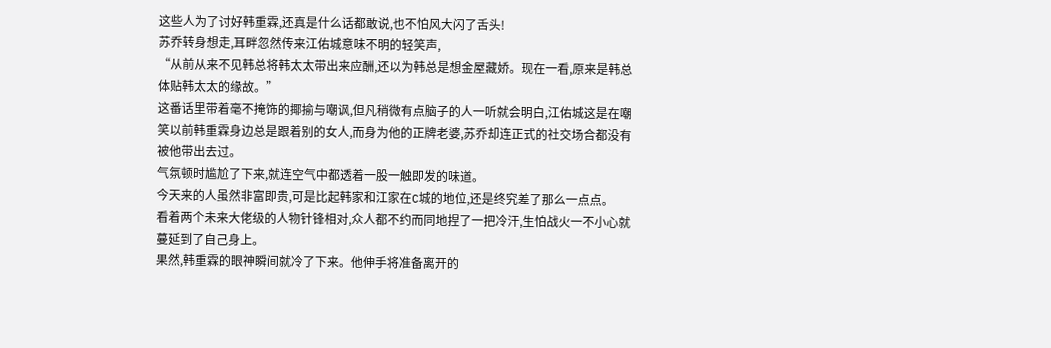这些人为了讨好韩重霖,还真是什么话都敢说,也不怕风大闪了舌头!
苏乔转身想走,耳畔忽然传来江佑城意味不明的轻笑声,
“从前从来不见韩总将韩太太带出来应酬,还以为韩总是想金屋藏娇。现在一看,原来是韩总体贴韩太太的缘故。”
这番话里带着毫不掩饰的揶揄与嘲讽,但凡稍微有点脑子的人一听就会明白,江佑城这是在嘲笑以前韩重霖身边总是跟着别的女人,而身为他的正牌老婆,苏乔却连正式的社交场合都没有被他带出去过。
气氛顿时尴尬了下来,就连空气中都透着一股一触即发的味道。
今天来的人虽然非富即贵,可是比起韩家和江家在C城的地位,还是终究差了那么一点点。
看着两个未来大佬级的人物针锋相对,众人都不约而同地捏了一把冷汗,生怕战火一不小心就蔓延到了自己身上。
果然,韩重霖的眼神瞬间就冷了下来。他伸手将准备离开的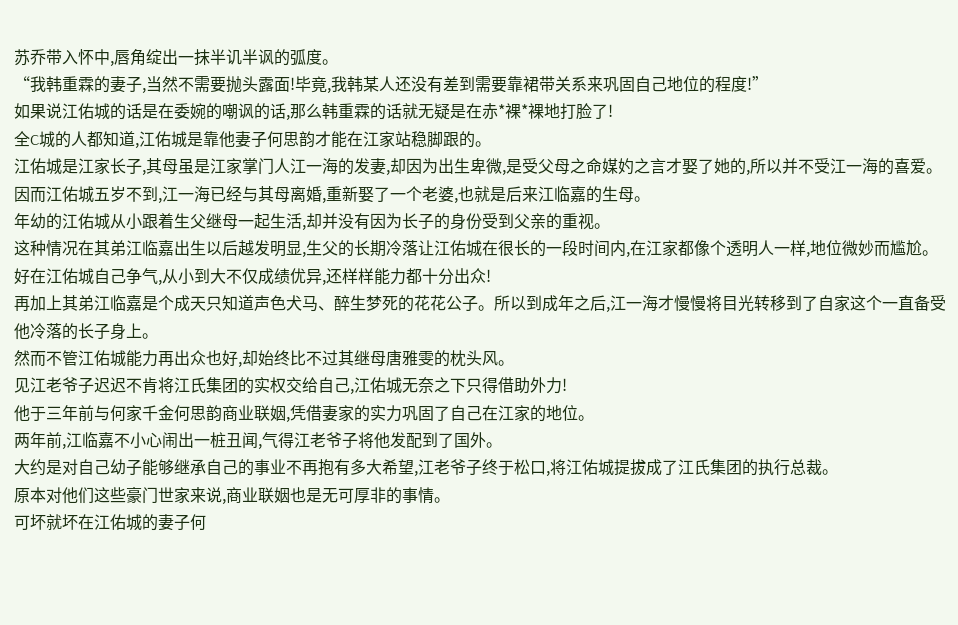苏乔带入怀中,唇角绽出一抹半讥半讽的弧度。
“我韩重霖的妻子,当然不需要抛头露面!毕竟,我韩某人还没有差到需要靠裙带关系来巩固自己地位的程度!”
如果说江佑城的话是在委婉的嘲讽的话,那么韩重霖的话就无疑是在赤*裸*裸地打脸了!
全C城的人都知道,江佑城是靠他妻子何思韵才能在江家站稳脚跟的。
江佑城是江家长子,其母虽是江家掌门人江一海的发妻,却因为出生卑微,是受父母之命媒妁之言才娶了她的,所以并不受江一海的喜爱。
因而江佑城五岁不到,江一海已经与其母离婚,重新娶了一个老婆,也就是后来江临嘉的生母。
年幼的江佑城从小跟着生父继母一起生活,却并没有因为长子的身份受到父亲的重视。
这种情况在其弟江临嘉出生以后越发明显,生父的长期冷落让江佑城在很长的一段时间内,在江家都像个透明人一样,地位微妙而尴尬。
好在江佑城自己争气,从小到大不仅成绩优异,还样样能力都十分出众!
再加上其弟江临嘉是个成天只知道声色犬马、醉生梦死的花花公子。所以到成年之后,江一海才慢慢将目光转移到了自家这个一直备受他冷落的长子身上。
然而不管江佑城能力再出众也好,却始终比不过其继母唐雅雯的枕头风。
见江老爷子迟迟不肯将江氏集团的实权交给自己,江佑城无奈之下只得借助外力!
他于三年前与何家千金何思韵商业联姻,凭借妻家的实力巩固了自己在江家的地位。
两年前,江临嘉不小心闹出一桩丑闻,气得江老爷子将他发配到了国外。
大约是对自己幼子能够继承自己的事业不再抱有多大希望,江老爷子终于松口,将江佑城提拔成了江氏集团的执行总裁。
原本对他们这些豪门世家来说,商业联姻也是无可厚非的事情。
可坏就坏在江佑城的妻子何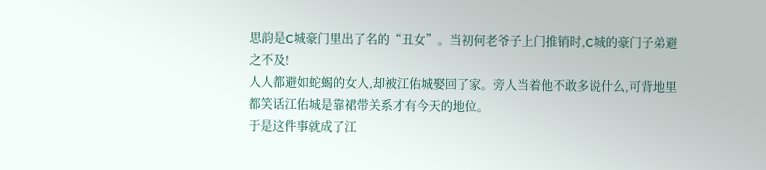思韵是C城豪门里出了名的“丑女”。当初何老爷子上门推销时,C城的豪门子弟避之不及!
人人都避如蛇蝎的女人,却被江佑城娶回了家。旁人当着他不敢多说什么,可背地里都笑话江佑城是靠裙带关系才有今天的地位。
于是这件事就成了江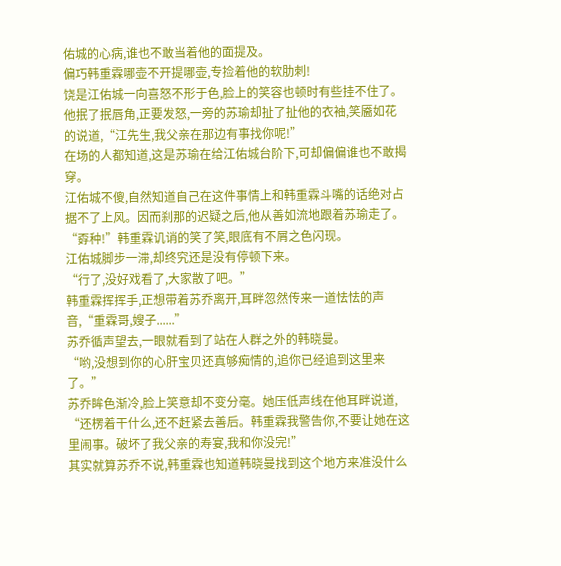佑城的心病,谁也不敢当着他的面提及。
偏巧韩重霖哪壶不开提哪壶,专捡着他的软肋刺!
饶是江佑城一向喜怒不形于色,脸上的笑容也顿时有些挂不住了。
他抿了抿唇角,正要发怒,一旁的苏瑜却扯了扯他的衣袖,笑靥如花的说道,“江先生,我父亲在那边有事找你呢!”
在场的人都知道,这是苏瑜在给江佑城台阶下,可却偏偏谁也不敢揭穿。
江佑城不傻,自然知道自己在这件事情上和韩重霖斗嘴的话绝对占据不了上风。因而刹那的迟疑之后,他从善如流地跟着苏瑜走了。
“孬种!”韩重霖讥诮的笑了笑,眼底有不屑之色闪现。
江佑城脚步一滞,却终究还是没有停顿下来。
“行了,没好戏看了,大家散了吧。”
韩重霖挥挥手,正想带着苏乔离开,耳畔忽然传来一道怯怯的声音,“重霖哥,嫂子......”
苏乔循声望去,一眼就看到了站在人群之外的韩晓曼。
“哟,没想到你的心肝宝贝还真够痴情的,追你已经追到这里来了。”
苏乔眸色渐冷,脸上笑意却不变分毫。她压低声线在他耳畔说道,
“还楞着干什么,还不赶紧去善后。韩重霖我警告你,不要让她在这里闹事。破坏了我父亲的寿宴,我和你没完!”
其实就算苏乔不说,韩重霖也知道韩晓曼找到这个地方来准没什么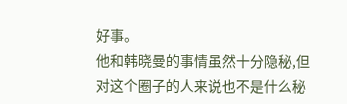好事。
他和韩晓曼的事情虽然十分隐秘,但对这个圈子的人来说也不是什么秘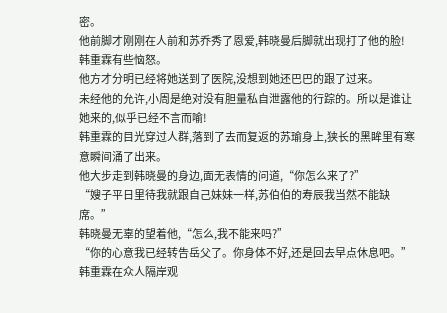密。
他前脚才刚刚在人前和苏乔秀了恩爱,韩晓曼后脚就出现打了他的脸!
韩重霖有些恼怒。
他方才分明已经将她送到了医院,没想到她还巴巴的跟了过来。
未经他的允许,小周是绝对没有胆量私自泄露他的行踪的。所以是谁让她来的,似乎已经不言而喻!
韩重霖的目光穿过人群,落到了去而复返的苏瑜身上,狭长的黑眸里有寒意瞬间涌了出来。
他大步走到韩晓曼的身边,面无表情的问道,“你怎么来了?”
“嫂子平日里待我就跟自己妹妹一样,苏伯伯的寿辰我当然不能缺席。”
韩晓曼无辜的望着他,“怎么,我不能来吗?”
“你的心意我已经转告岳父了。你身体不好,还是回去早点休息吧。”
韩重霖在众人隔岸观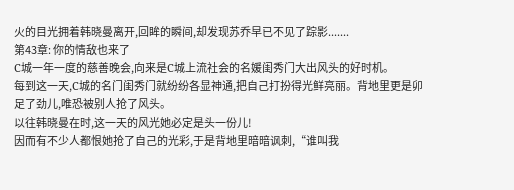火的目光拥着韩晓曼离开,回眸的瞬间,却发现苏乔早已不见了踪影.......
第43章: 你的情敌也来了
C城一年一度的慈善晚会,向来是C城上流社会的名媛闺秀门大出风头的好时机。
每到这一天,C城的名门闺秀门就纷纷各显神通,把自己打扮得光鲜亮丽。背地里更是卯足了劲儿,唯恐被别人抢了风头。
以往韩晓曼在时,这一天的风光她必定是头一份儿!
因而有不少人都恨她抢了自己的光彩,于是背地里暗暗讽刺,“谁叫我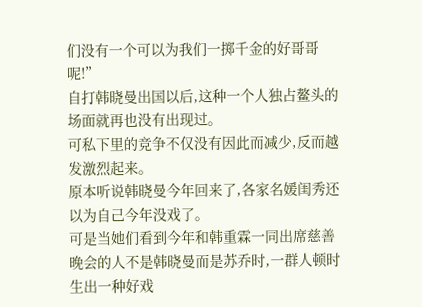们没有一个可以为我们一掷千金的好哥哥呢!”
自打韩晓曼出国以后,这种一个人独占鳌头的场面就再也没有出现过。
可私下里的竞争不仅没有因此而减少,反而越发激烈起来。
原本听说韩晓曼今年回来了,各家名媛闺秀还以为自己今年没戏了。
可是当她们看到今年和韩重霖一同出席慈善晚会的人不是韩晓曼而是苏乔时,一群人顿时生出一种好戏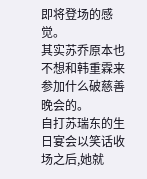即将登场的感觉。
其实苏乔原本也不想和韩重霖来参加什么破慈善晚会的。
自打苏瑞东的生日宴会以笑话收场之后,她就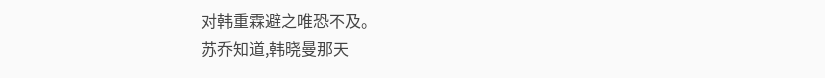对韩重霖避之唯恐不及。
苏乔知道,韩晓曼那天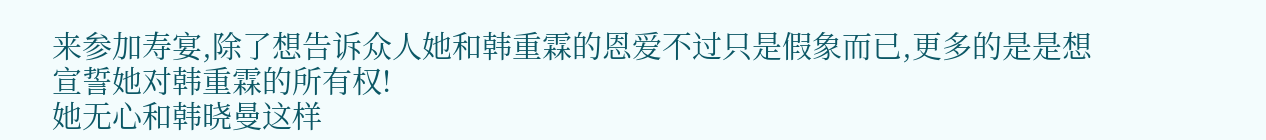来参加寿宴,除了想告诉众人她和韩重霖的恩爱不过只是假象而已,更多的是是想宣誓她对韩重霖的所有权!
她无心和韩晓曼这样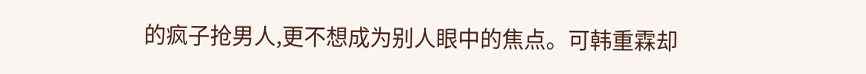的疯子抢男人,更不想成为别人眼中的焦点。可韩重霖却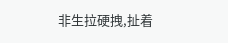非生拉硬拽,扯着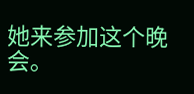她来参加这个晚会。